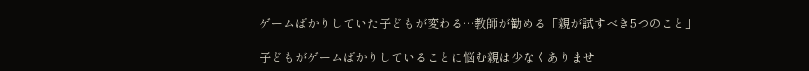ゲームばかりしていた子どもが変わる…教師が勧める「親が試すべき5つのこと」

子どもがゲームばかりしていることに悩む親は少なくありませ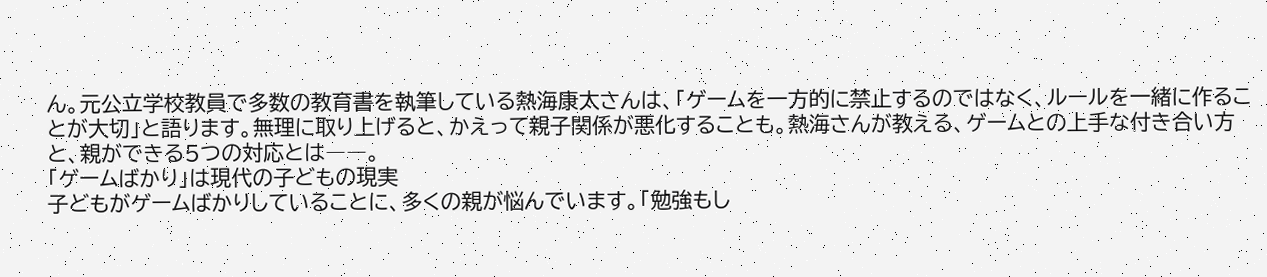ん。元公立学校教員で多数の教育書を執筆している熱海康太さんは、「ゲームを一方的に禁止するのではなく、ルールを一緒に作ることが大切」と語ります。無理に取り上げると、かえって親子関係が悪化することも。熱海さんが教える、ゲームとの上手な付き合い方と、親ができる5つの対応とは――。
「ゲームばかり」は現代の子どもの現実
子どもがゲームばかりしていることに、多くの親が悩んでいます。「勉強もし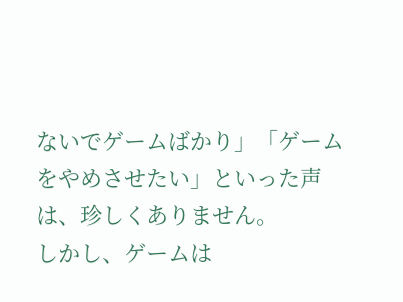ないでゲームばかり」「ゲームをやめさせたい」といった声は、珍しくありません。
しかし、ゲームは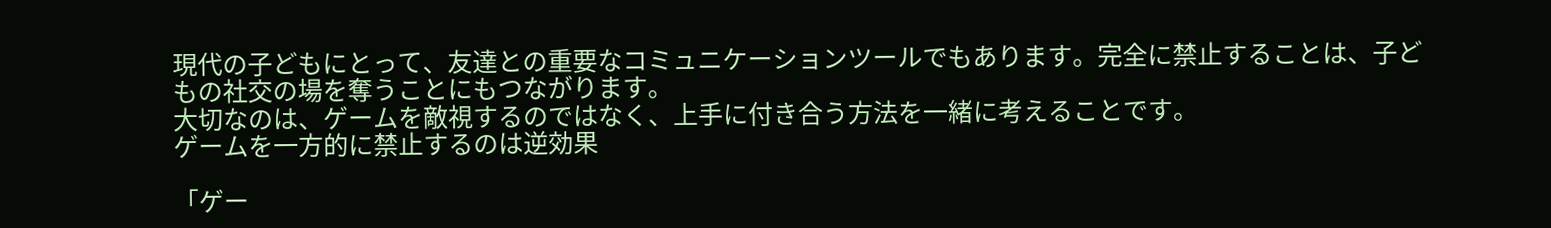現代の子どもにとって、友達との重要なコミュニケーションツールでもあります。完全に禁止することは、子どもの社交の場を奪うことにもつながります。
大切なのは、ゲームを敵視するのではなく、上手に付き合う方法を一緒に考えることです。
ゲームを一方的に禁止するのは逆効果

「ゲー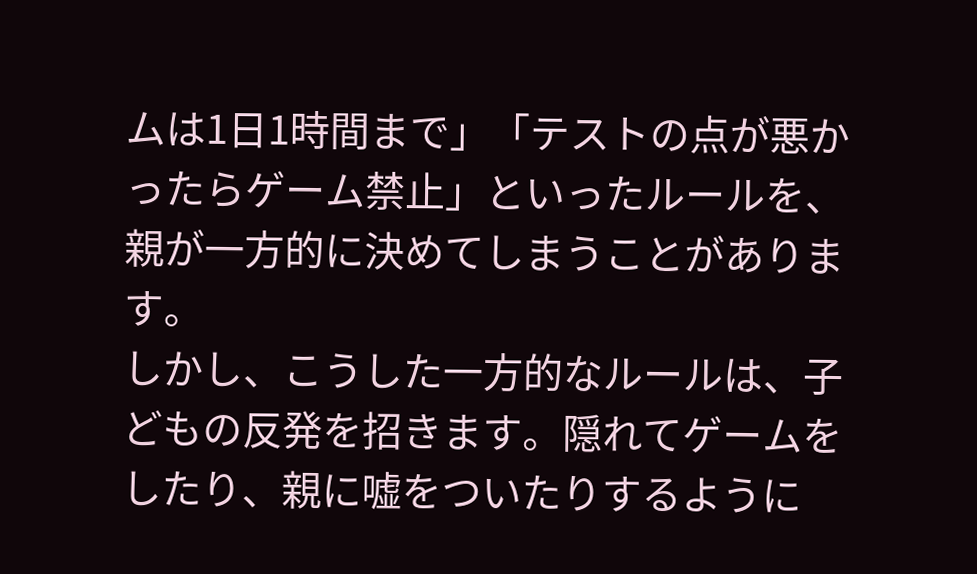ムは1日1時間まで」「テストの点が悪かったらゲーム禁止」といったルールを、親が一方的に決めてしまうことがあります。
しかし、こうした一方的なルールは、子どもの反発を招きます。隠れてゲームをしたり、親に嘘をついたりするように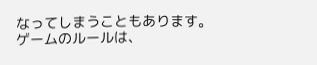なってしまうこともあります。
ゲームのルールは、